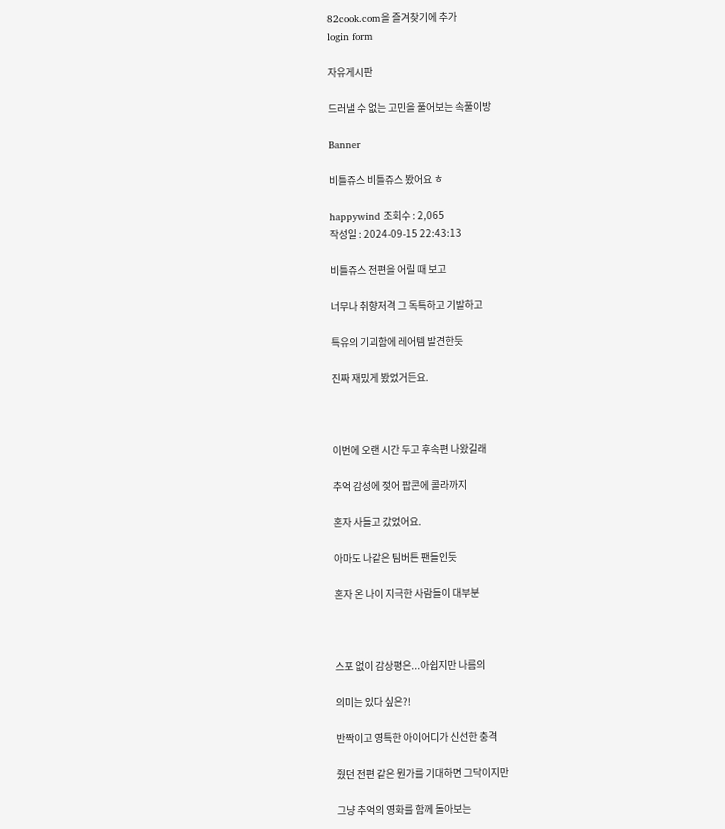82cook.com을 즐겨찾기에 추가
login form

자유게시판

드러낼 수 없는 고민을 풀어보는 속풀이방

Banner

비틀쥬스 비틀쥬스 봤어요 ㅎ

happywind 조회수 : 2,065
작성일 : 2024-09-15 22:43:13

비틀쥬스 전편을 어릴 때 보고

너무나 취향저격 그 독특하고 기발하고

특유의 기괴함에 레어템 발견한듯

진짜 재밌게 봤었거든요.



이번에 오랜 시간 두고 후속편 나왔길래

추억 감성에 젖어 팝콘에 콜라까지

혼자 사들고 갔었어요.

아마도 나같은 팀버튼 팬들인듯

혼자 온 나이 지극한 사람들이 대부분



스포 없이 감상평은...아쉽지만 나름의

의미는 있다 싶은?!

반짝이고 영특한 아이어디가 신선한 충격

줬던 전편 같은 뭔가를 기대하면 그닥이지만

그냥 추억의 영화를 함께 돌아보는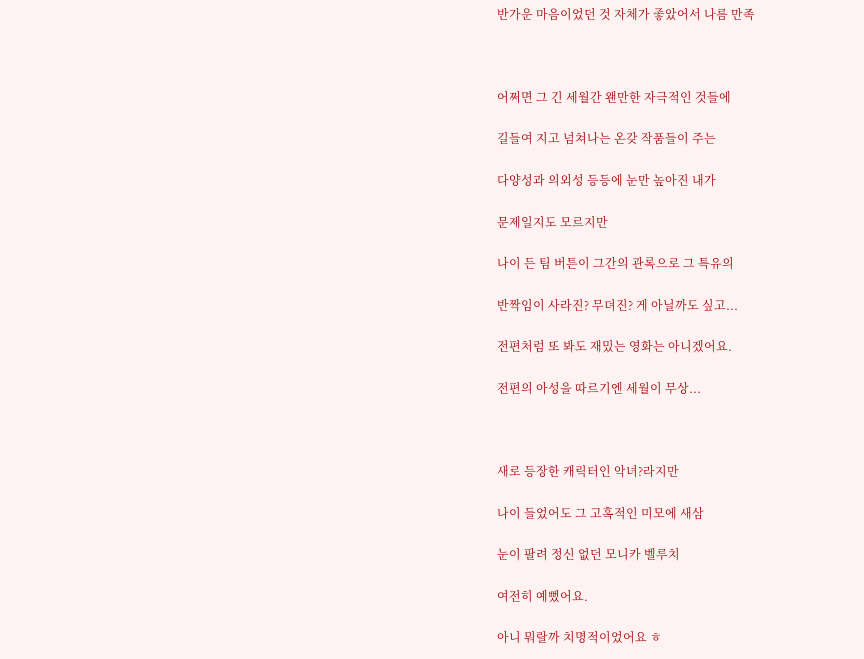반가운 마음이었던 것 자체가 좋았어서 나름 만족



어쩌면 그 긴 세월간 왠만한 자극적인 것들에

길들여 지고 넘쳐나는 온갖 작품들이 주는

다양성과 의외성 등등에 눈만 높아진 내가

문제일지도 모르지만

나이 든 팀 버튼이 그간의 관록으로 그 특유의

반짝임이 사라진? 무뎌진? 게 아닐까도 싶고...

전편처럼 또 봐도 재밌는 영화는 아니겠어요.

전편의 아성을 따르기엔 세월이 무상...



새로 등장한 캐릭터인 악녀?라지만

나이 들었어도 그 고혹적인 미모에 새삼

눈이 팔려 정신 없던 모니카 벨루치

여전히 예뻤어요.

아니 뭐랄까 치명적이었어요 ㅎ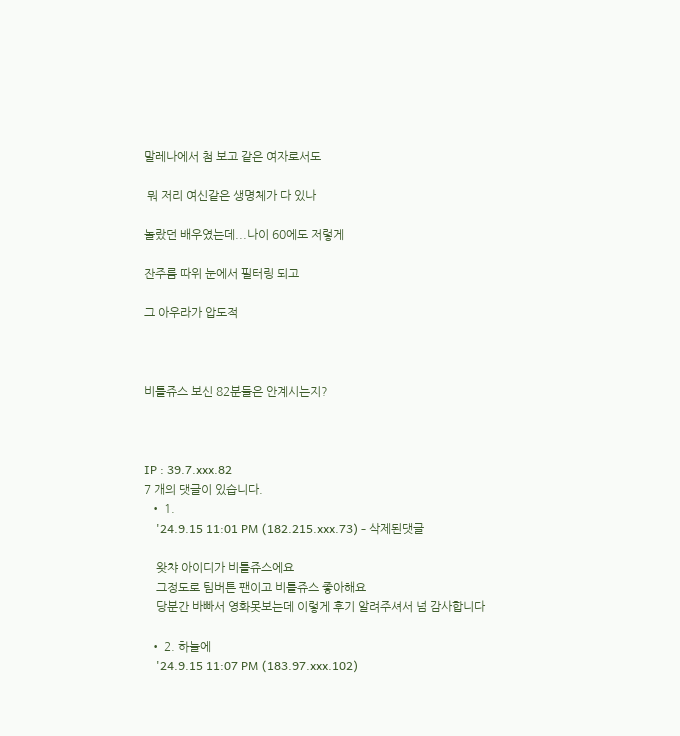말레나에서 첨 보고 같은 여자로서도

 뭐 저리 여신같은 생명체가 다 있나

놀랐던 배우였는데...나이 60에도 저렇게

잔주름 따위 눈에서 필터링 되고

그 아우라가 압도적



비틀쥬스 보신 82분들은 안계시는지?



IP : 39.7.xxx.82
7 개의 댓글이 있습니다.
  • 1.
    '24.9.15 11:01 PM (182.215.xxx.73) - 삭제된댓글

    왓챠 아이디가 비틀쥬스에요
    그정도로 팀버튼 팬이고 비틀쥬스 좋아해요
    당분간 바빠서 영화못보는데 이렇게 후기 알려주셔서 넘 감사합니다

  • 2. 하늘에
    '24.9.15 11:07 PM (183.97.xxx.102)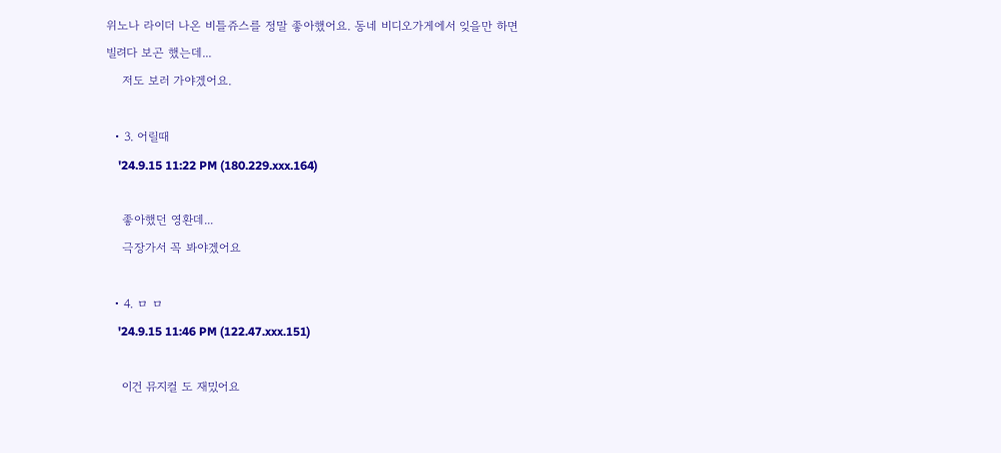위노나 라이더 나온 비틀쥬스를 정말 좋아했어요. 동네 비디오가게에서 잊을만 하면 빌려다 보곤 했는데...
    저도 보러 가야겠어요.

  • 3. 어릴때
    '24.9.15 11:22 PM (180.229.xxx.164)

    좋아했던 영환데...
    극장가서 꼭 봐야겠어요

  • 4. ㅁ ㅁ
    '24.9.15 11:46 PM (122.47.xxx.151)

    이건 뮤지컬 도 재밌어요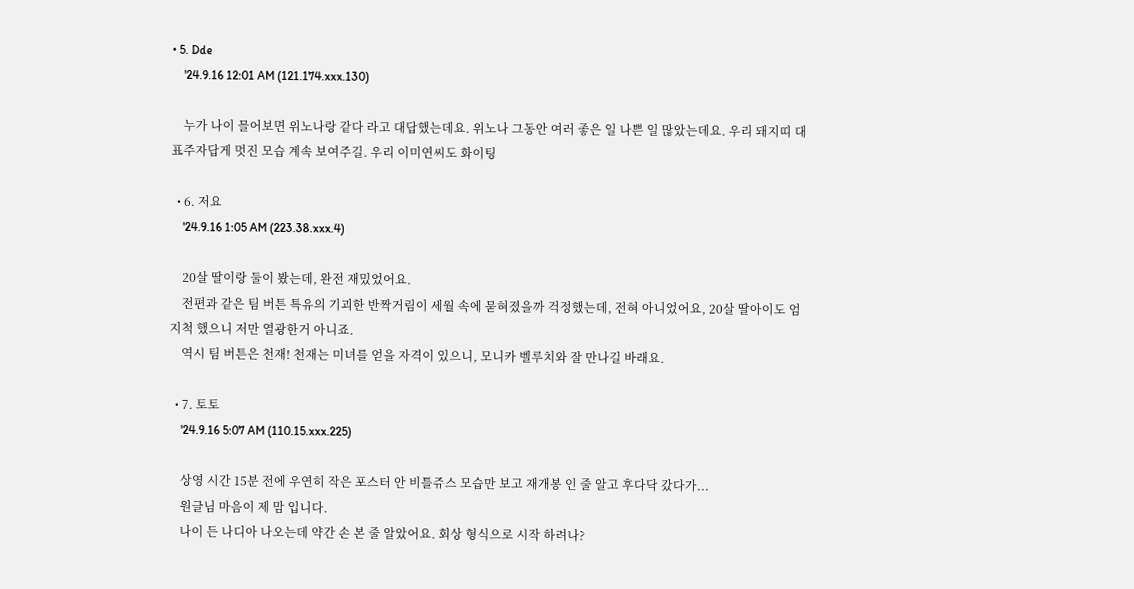• 5. Dde
    '24.9.16 12:01 AM (121.174.xxx.130)

    누가 나이 믈어보면 위노나랑 같다 라고 대답했는데요. 위노나 그동안 여러 좋은 일 나쁜 일 많았는데요. 우리 돼지띠 대표주자답게 멋진 모습 계속 보여주길. 우리 이미연씨도 화이팅

  • 6. 저요
    '24.9.16 1:05 AM (223.38.xxx.4)

    20살 딸이랑 둘이 봤는데, 완전 재밌었어요.
    전편과 같은 팀 버튼 특유의 기괴한 반짝거림이 세월 속에 묻혀졌을까 걱정했는데, 전혀 아니었어요, 20살 딸아이도 엄지척 했으니 저만 열광한거 아니죠.
    역시 팀 버튼은 천재! 천재는 미녀를 얻을 자격이 있으니, 모니카 벨루치와 잘 만나길 바래요.

  • 7. 토토
    '24.9.16 5:07 AM (110.15.xxx.225)

    상영 시간 15분 전에 우연히 작은 포스터 안 비틀쥬스 모습만 보고 재개봉 인 줄 알고 후다닥 갔다가...
    원글님 마음이 제 맘 입니다.
    나이 든 나디아 나오는데 약간 손 본 줄 알았어요. 회상 형식으로 시작 하려나?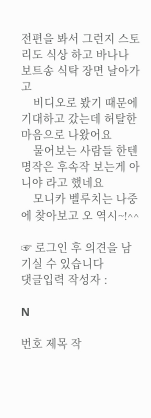전편을 봐서 그런지 스토리도 식상 하고 바나나 보트송 식탁 장면 날아가고
    비디오로 봤기 때문에 기대하고 갔는데 허탈한 마음으로 나왔어요
    물어보는 사람들 한텐 명작은 후속작 보는게 아니야 라고 했네요
    모니카 벨루치는 나중에 찾아보고 오 역시~!^^

☞ 로그인 후 의견을 남기실 수 있습니다
댓글입력 작성자 :

N

번호 제목 작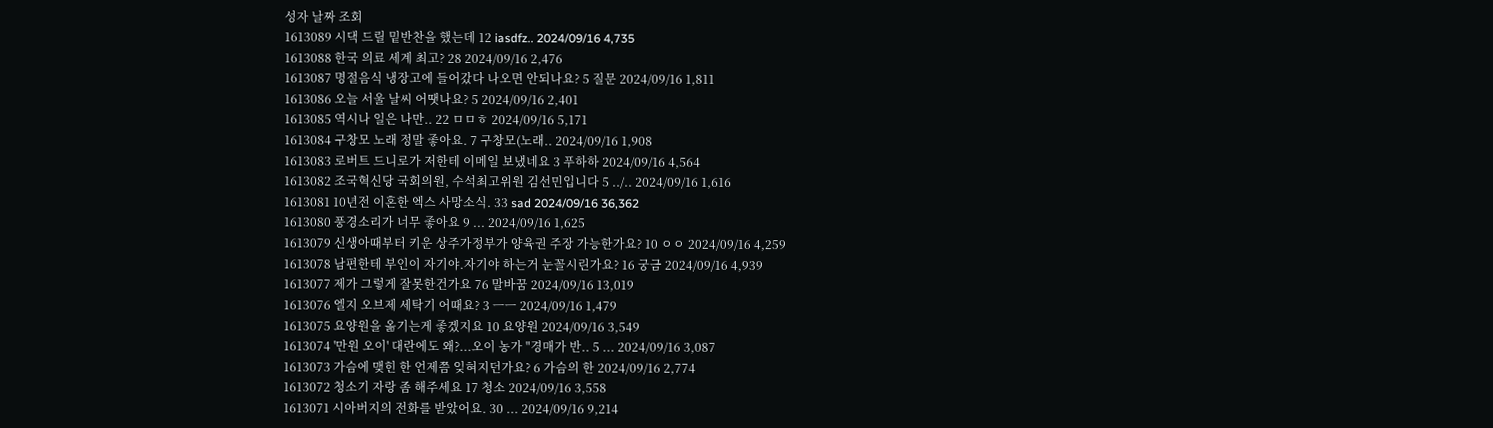성자 날짜 조회
1613089 시댁 드릴 밑반찬을 했는데 12 iasdfz.. 2024/09/16 4,735
1613088 한국 의료 세계 최고? 28 2024/09/16 2,476
1613087 명절음식 냉장고에 들어갔다 나오면 안되나요? 5 질문 2024/09/16 1,811
1613086 오늘 서울 날씨 어땟나요? 5 2024/09/16 2,401
1613085 역시나 일은 나만.. 22 ㅁㅁㅎ 2024/09/16 5,171
1613084 구창모 노래 정말 좋아요. 7 구창모(노래.. 2024/09/16 1,908
1613083 로버트 드니로가 저한테 이메일 보냈네요 3 푸하하 2024/09/16 4,564
1613082 조국혁신당 국회의원, 수석최고위원 김선민입니다 5 ../.. 2024/09/16 1,616
1613081 10년전 이혼한 엑스 사망소식. 33 sad 2024/09/16 36,362
1613080 풍경소리가 너무 좋아요 9 ... 2024/09/16 1,625
1613079 신생아때부터 키운 상주가정부가 양육권 주장 가능한가요? 10 ㅇㅇ 2024/09/16 4,259
1613078 남편한테 부인이 자기야.자기야 하는거 눈꼴시린가요? 16 궁금 2024/09/16 4,939
1613077 제가 그렇게 잘못한건가요 76 말바꿈 2024/09/16 13,019
1613076 엘지 오브제 세탁기 어때요? 3 ㅡㅡ 2024/09/16 1,479
1613075 요양원을 옮기는게 좋겠지요 10 요양원 2024/09/16 3,549
1613074 '만원 오이' 대란에도 왜?...오이 농가 "경매가 반.. 5 ... 2024/09/16 3,087
1613073 가슴에 맺힌 한 언제쯤 잊혀지던가요? 6 가슴의 한 2024/09/16 2,774
1613072 청소기 자랑 좀 해주세요 17 청소 2024/09/16 3,558
1613071 시아버지의 전화를 받았어요. 30 ... 2024/09/16 9,214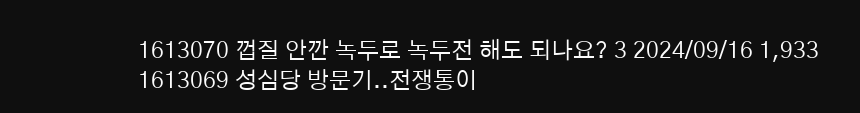1613070 껍질 안깐 녹두로 녹두전 해도 되나요? 3 2024/09/16 1,933
1613069 성심당 방문기..전쟁통이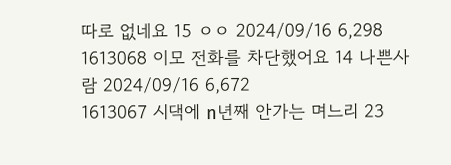따로 없네요 15 ㅇㅇ 2024/09/16 6,298
1613068 이모 전화를 차단했어요 14 나쁜사람 2024/09/16 6,672
1613067 시댁에 n년째 안가는 며느리 23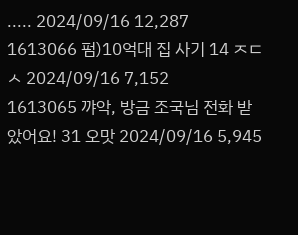..... 2024/09/16 12,287
1613066 펌)10억대 집 사기 14 ㅈㄷㅅ 2024/09/16 7,152
1613065 꺄악, 방금 조국님 전화 받았어요! 31 오맛 2024/09/16 5,945